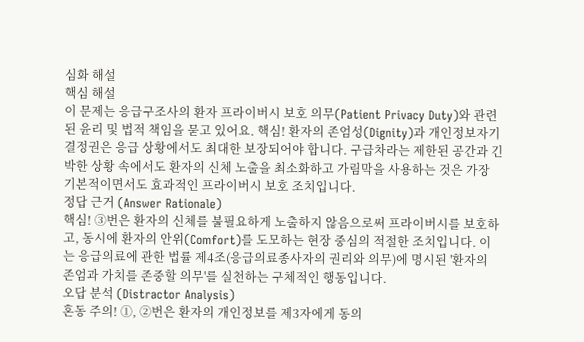심화 해설
핵심 해설
이 문제는 응급구조사의 환자 프라이버시 보호 의무(Patient Privacy Duty)와 관련된 윤리 및 법적 책임을 묻고 있어요. 핵심! 환자의 존엄성(Dignity)과 개인정보자기결정권은 응급 상황에서도 최대한 보장되어야 합니다. 구급차라는 제한된 공간과 긴박한 상황 속에서도 환자의 신체 노출을 최소화하고 가림막을 사용하는 것은 가장 기본적이면서도 효과적인 프라이버시 보호 조치입니다.
정답 근거 (Answer Rationale)
핵심! ③번은 환자의 신체를 불필요하게 노출하지 않음으로써 프라이버시를 보호하고, 동시에 환자의 안위(Comfort)를 도모하는 현장 중심의 적절한 조치입니다. 이는 응급의료에 관한 법률 제4조(응급의료종사자의 권리와 의무)에 명시된 '환자의 존엄과 가치를 존중할 의무'를 실천하는 구체적인 행동입니다.
오답 분석 (Distractor Analysis)
혼동 주의! ①, ②번은 환자의 개인정보를 제3자에게 동의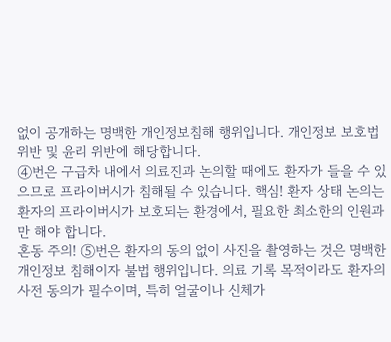없이 공개하는 명백한 개인정보침해 행위입니다. 개인정보 보호법 위반 및 윤리 위반에 해당합니다.
④번은 구급차 내에서 의료진과 논의할 때에도 환자가 들을 수 있으므로 프라이버시가 침해될 수 있습니다. 핵심! 환자 상태 논의는 환자의 프라이버시가 보호되는 환경에서, 필요한 최소한의 인원과만 해야 합니다.
혼동 주의! ⑤번은 환자의 동의 없이 사진을 촬영하는 것은 명백한 개인정보 침해이자 불법 행위입니다. 의료 기록 목적이라도 환자의 사전 동의가 필수이며, 특히 얼굴이나 신체가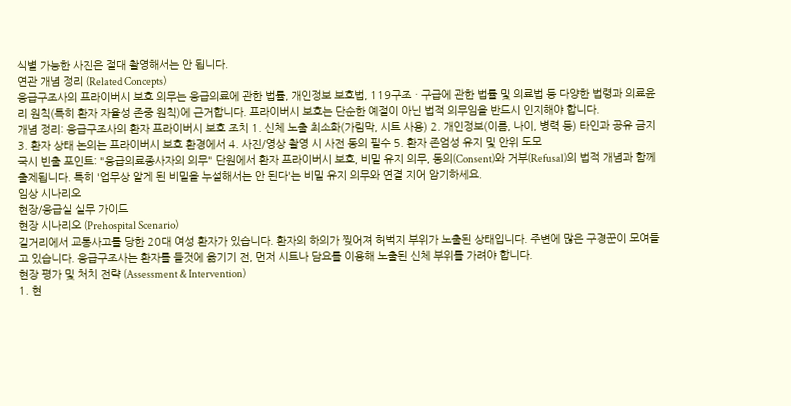식별 가능한 사진은 절대 촬영해서는 안 됩니다.
연관 개념 정리 (Related Concepts)
응급구조사의 프라이버시 보호 의무는 응급의료에 관한 법률, 개인정보 보호법, 119구조ㆍ구급에 관한 법률 및 의료법 등 다양한 법령과 의료윤리 원칙(특히 환자 자율성 존중 원칙)에 근거합니다. 프라이버시 보호는 단순한 예절이 아닌 법적 의무임을 반드시 인지해야 합니다.
개념 정리: 응급구조사의 환자 프라이버시 보호 조치 1. 신체 노출 최소화(가림막, 시트 사용) 2. 개인정보(이름, 나이, 병력 등) 타인과 공유 금지 3. 환자 상태 논의는 프라이버시 보호 환경에서 4. 사진/영상 촬영 시 사전 동의 필수 5. 환자 존엄성 유지 및 안위 도모
국시 빈출 포인트: "응급의료종사자의 의무" 단원에서 환자 프라이버시 보호, 비밀 유지 의무, 동의(Consent)와 거부(Refusal)의 법적 개념과 함께 출제됩니다. 특히 '업무상 알게 된 비밀을 누설해서는 안 된다'는 비밀 유지 의무와 연결 지어 암기하세요.
임상 시나리오
현장/응급실 실무 가이드
현장 시나리오 (Prehospital Scenario)
길거리에서 교통사고를 당한 20대 여성 환자가 있습니다. 환자의 하의가 찢어져 허벅지 부위가 노출된 상태입니다. 주변에 많은 구경꾼이 모여들고 있습니다. 응급구조사는 환자를 들것에 옮기기 전, 먼저 시트나 담요를 이용해 노출된 신체 부위를 가려야 합니다.
현장 평가 및 처치 전략 (Assessment & Intervention)
1. 현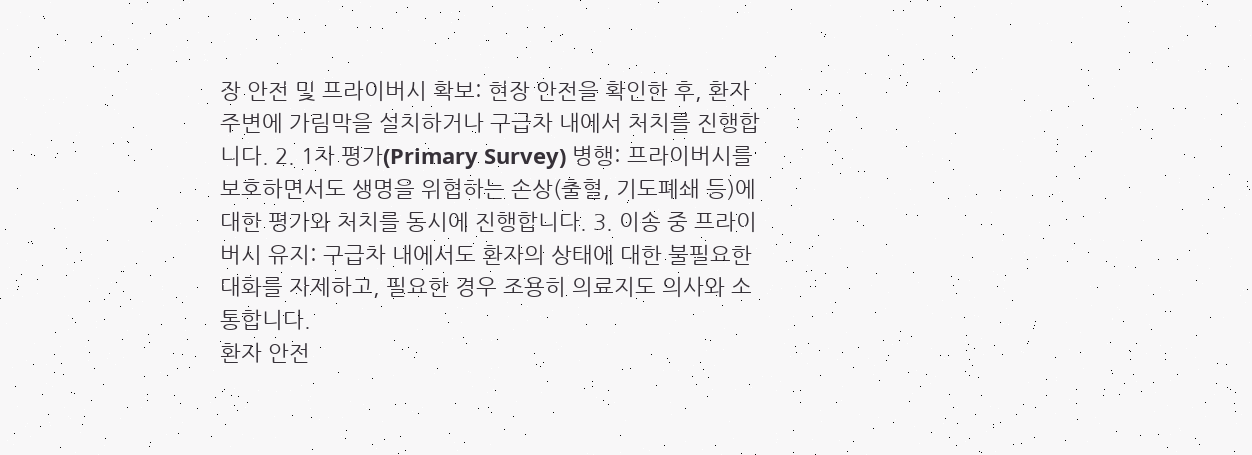장 안전 및 프라이버시 확보: 현장 안전을 확인한 후, 환자 주변에 가림막을 설치하거나 구급차 내에서 처치를 진행합니다. 2. 1차 평가(Primary Survey) 병행: 프라이버시를 보호하면서도 생명을 위협하는 손상(출혈, 기도폐쇄 등)에 대한 평가와 처치를 동시에 진행합니다. 3. 이송 중 프라이버시 유지: 구급차 내에서도 환자의 상태에 대한 불필요한 대화를 자제하고, 필요한 경우 조용히 의료지도 의사와 소통합니다.
환자 안전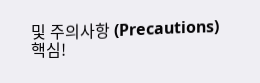및 주의사항 (Precautions)
핵심!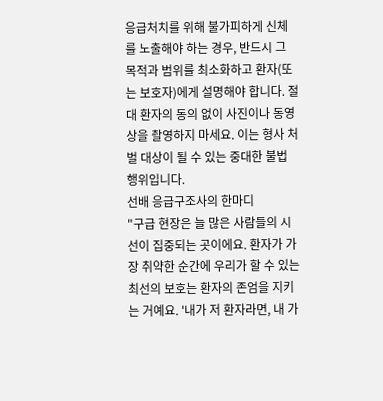응급처치를 위해 불가피하게 신체를 노출해야 하는 경우, 반드시 그 목적과 범위를 최소화하고 환자(또는 보호자)에게 설명해야 합니다. 절대 환자의 동의 없이 사진이나 동영상을 촬영하지 마세요. 이는 형사 처벌 대상이 될 수 있는 중대한 불법 행위입니다.
선배 응급구조사의 한마디
"구급 현장은 늘 많은 사람들의 시선이 집중되는 곳이에요. 환자가 가장 취약한 순간에 우리가 할 수 있는 최선의 보호는 환자의 존엄을 지키는 거예요. '내가 저 환자라면, 내 가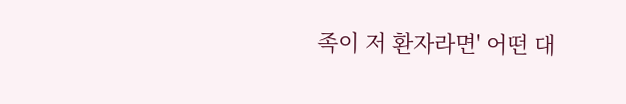족이 저 환자라면' 어떤 대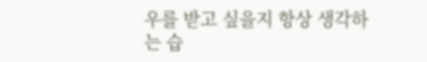우를 받고 싶을지 항상 생각하는 습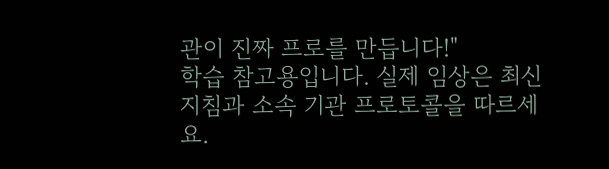관이 진짜 프로를 만듭니다!"
학습 참고용입니다. 실제 임상은 최신 지침과 소속 기관 프로토콜을 따르세요.